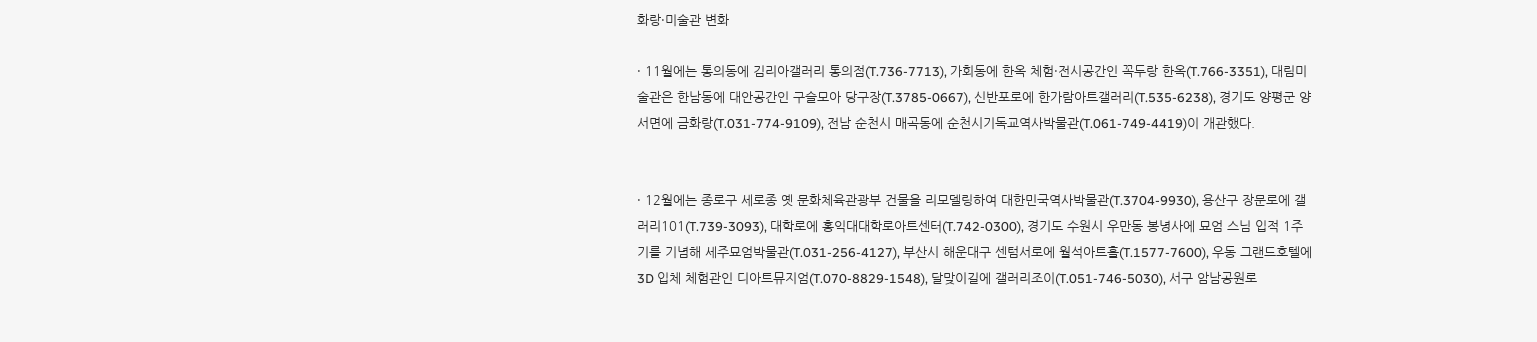화랑·미술관 변화

· 11월에는 통의동에 김리아갤러리 통의점(T.736-7713), 가회동에 한옥 체험·전시공간인 꼭두랑 한옥(T.766-3351), 대림미술관은 한남동에 대안공간인 구슬모아 당구장(T.3785-0667), 신반포로에 한가람아트갤러리(T.535-6238), 경기도 양평군 양서면에 금화랑(T.031-774-9109), 전남 순천시 매곡동에 순천시기독교역사박물관(T.061-749-4419)이 개관했다.


· 12월에는 종로구 세로종 옛 문화체육관광부 건물을 리모델링하여 대한민국역사박물관(T.3704-9930), 용산구 장문로에 갤러리101(T.739-3093), 대학로에 홍익대대학로아트센터(T.742-0300), 경기도 수원시 우만동 봉녕사에 묘엄 스님 입적 1주기를 기념해 세주묘엄박물관(T.031-256-4127), 부산시 해운대구 센텀서로에 월석아트홀(T.1577-7600), 우동 그랜드호텔에 3D 입체 체험관인 디아트뮤지엄(T.070-8829-1548), 달맞이길에 갤러리조이(T.051-746-5030), 서구 암남공원로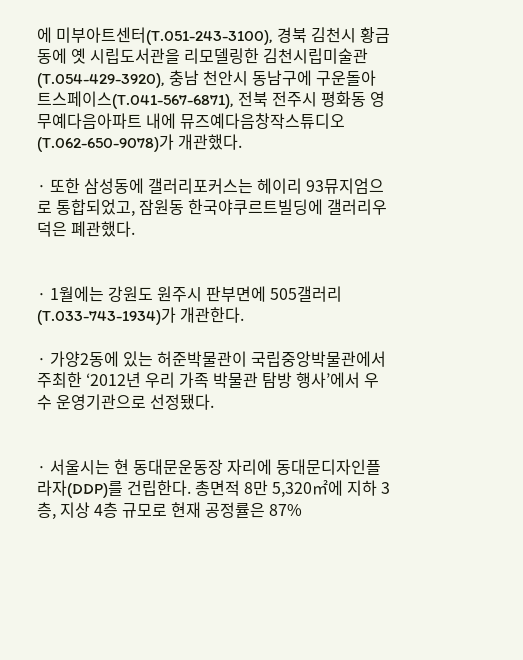에 미부아트센터(T.051-243-3100), 경북 김천시 황금동에 옛 시립도서관을 리모델링한 김천시립미술관(T.054-429-3920), 충남 천안시 동남구에 구운돌아트스페이스(T.041-567-6871), 전북 전주시 평화동 영무예다음아파트 내에 뮤즈예다음창작스튜디오(T.062-650-9078)가 개관했다.

· 또한 삼성동에 갤러리포커스는 헤이리 93뮤지엄으로 통합되었고, 잠원동 한국야쿠르트빌딩에 갤러리우덕은 폐관했다.


· 1월에는 강원도 원주시 판부면에 505갤러리(T.033-743-1934)가 개관한다.

· 가양2동에 있는 허준박물관이 국립중앙박물관에서 주최한 ‘2012년 우리 가족 박물관 탐방 행사’에서 우수 운영기관으로 선정됐다.


· 서울시는 현 동대문운동장 자리에 동대문디자인플라자(DDP)를 건립한다. 총면적 8만 5,320㎡에 지하 3층, 지상 4층 규모로 현재 공정률은 87%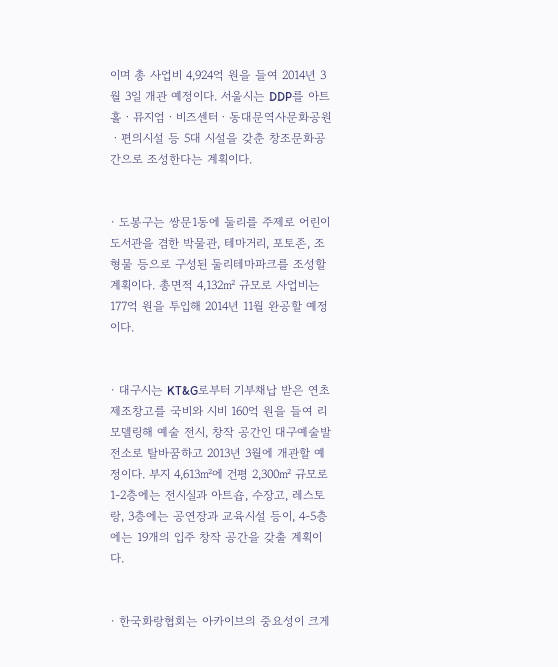이며 총 사업비 4,924억 원을 들여 2014년 3월 3일 개관 예정이다. 서울시는 DDP를 아트홀ㆍ뮤지엄ㆍ비즈센터ㆍ동대문역사문화공원ㆍ편의시설 등 5대 시설을 갖춘 창조문화공간으로 조성한다는 계획이다.


· 도봉구는 쌍문1동에 둘리를 주제로 어린이도서관을 겸한 박물관, 테마거리, 포토존, 조형물 등으로 구성된 둘리테마파크를 조성할 계획이다. 총면적 4,132㎡ 규모로 사업비는 177억 원을 투입해 2014년 11월 완공할 예정이다.


· 대구시는 KT&G로부터 기부채납 받은 연초제조창고를 국비와 시비 160억 원을 들여 리모델링해 예술 전시, 창작 공간인 대구예술발전소로 탈바꿈하고 2013년 3월에 개관할 예정이다. 부지 4,613㎡에 건평 2,300㎡ 규모로 1-2층에는 전시실과 아트숍, 수장고, 레스토랑, 3층에는 공연장과 교육시설 등이, 4-5층에는 19개의 입주 창작 공간을 갖출 계획이다.


· 한국화랑협회는 아카이브의 중요성이 크게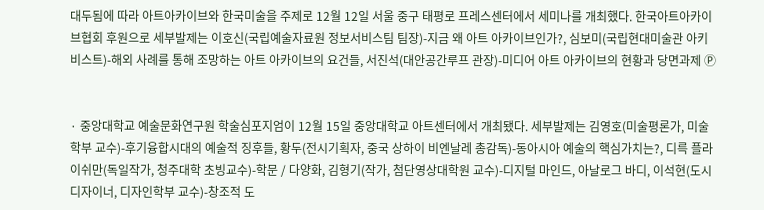대두됨에 따라 아트아카이브와 한국미술을 주제로 12월 12일 서울 중구 태평로 프레스센터에서 세미나를 개최했다. 한국아트아카이브협회 후원으로 세부발제는 이호신(국립예술자료원 정보서비스팀 팀장)-지금 왜 아트 아카이브인가?, 심보미(국립현대미술관 아키비스트)-해외 사례를 통해 조망하는 아트 아카이브의 요건들, 서진석(대안공간루프 관장)-미디어 아트 아카이브의 현황과 당면과제 Ⓟ


· 중앙대학교 예술문화연구원 학술심포지엄이 12월 15일 중앙대학교 아트센터에서 개최됐다. 세부발제는 김영호(미술평론가, 미술학부 교수)-후기융합시대의 예술적 징후들, 황두(전시기획자, 중국 상하이 비엔날레 총감독)-동아시아 예술의 핵심가치는?, 디륵 플라이쉬만(독일작가, 청주대학 초빙교수)-학문 / 다양화, 김형기(작가, 첨단영상대학원 교수)-디지털 마인드, 아날로그 바디, 이석현(도시디자이너, 디자인학부 교수)-창조적 도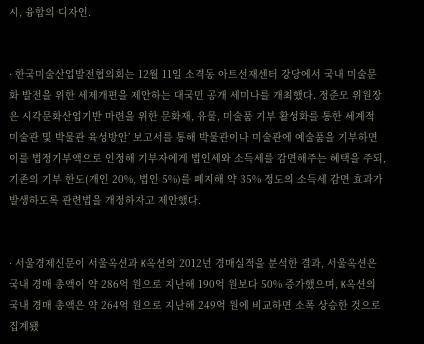시, 융합의 디자인.


· 한국미술산업발전협의회는 12월 11일 소격동 아트선재센터 강당에서 국내 미술문화 발전을 위한 세제개편을 제안하는 대국민 공개 세미나를 개최했다. 정준모 위원장은 시각문화산업기반 마련을 위한 문화재, 유물, 미술품 기부 활성화를 통한 세계적 미술관 및 박물관 육성방안’ 보고서를 통해 박물관이나 미술관에 예술품을 기부하면 이를 법정기부액으로 인정해 기부자에게 법인세와 소득세를 감면해주는 혜택을 주되, 기존의 기부 한도(개인 20%, 법인 5%)를 폐지해 약 35% 정도의 소득세 감면 효과가 발생하도록 관련법을 개정하자고 제안했다.


· 서울경제신문이 서울옥션과 K옥션의 2012년 경매실적을 분석한 결과, 서울옥션은 국내 경매 총액이 약 286억 원으로 지난해 190억 원보다 50% 증가했으며, K옥션의 국내 경매 총액은 약 264억 원으로 지난해 249억 원에 비교하면 소폭 상승한 것으로 집계됐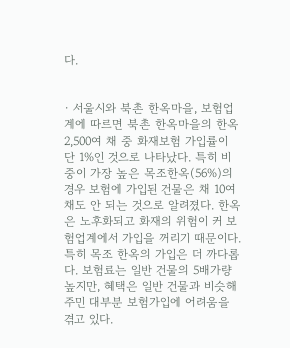다.


· 서울시와 북촌 한옥마을, 보험업계에 따르면 북촌 한옥마을의 한옥 2,500여 채 중 화재보험 가입률이 단 1%인 것으로 나타났다. 특히 비중이 가장 높은 목조한옥(56%)의 경우 보험에 가입된 건물은 채 10여 채도 안 되는 것으로 알려졌다. 한옥은 노후화되고 화재의 위험이 커 보험업계에서 가입을 꺼리기 때문이다. 특히 목조 한옥의 가입은 더 까다롭다. 보험료는 일반 건물의 5배가량 높지만, 혜택은 일반 건물과 비슷해 주민 대부분 보험가입에 어려움을 겪고 있다.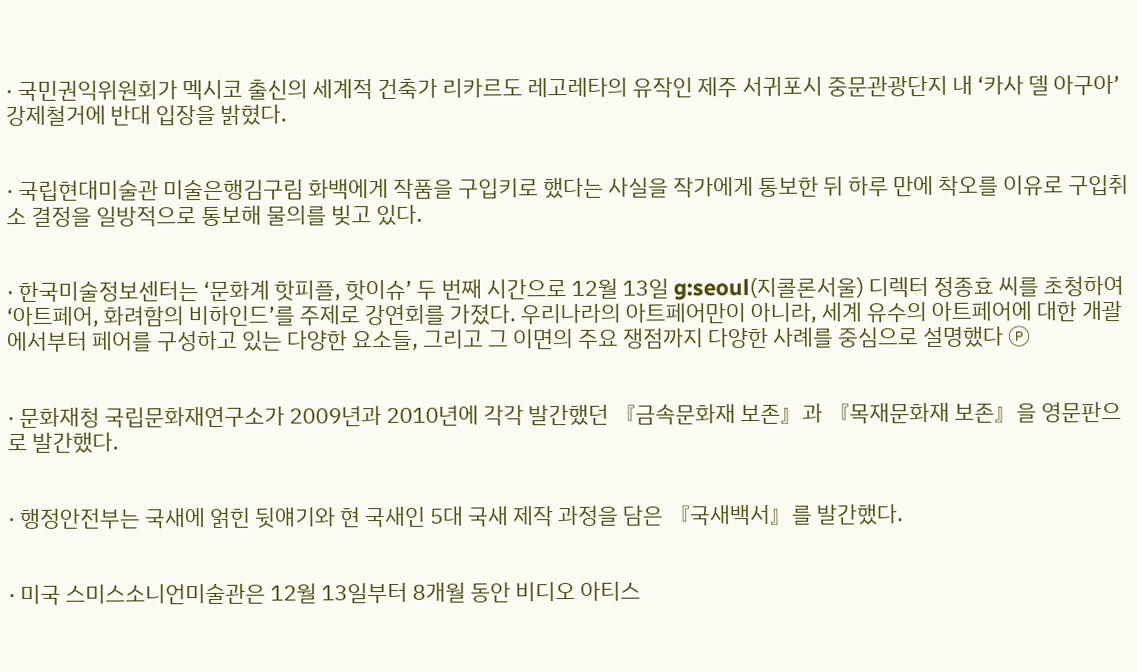· 국민권익위원회가 멕시코 출신의 세계적 건축가 리카르도 레고레타의 유작인 제주 서귀포시 중문관광단지 내 ‘카사 델 아구아’ 강제철거에 반대 입장을 밝혔다.


· 국립현대미술관 미술은행김구림 화백에게 작품을 구입키로 했다는 사실을 작가에게 통보한 뒤 하루 만에 착오를 이유로 구입취소 결정을 일방적으로 통보해 물의를 빚고 있다.


· 한국미술정보센터는 ‘문화계 핫피플, 핫이슈’ 두 번째 시간으로 12월 13일 g:seoul(지콜론서울) 디렉터 정종효 씨를 초청하여 ‘아트페어, 화려함의 비하인드’를 주제로 강연회를 가졌다. 우리나라의 아트페어만이 아니라, 세계 유수의 아트페어에 대한 개괄에서부터 페어를 구성하고 있는 다양한 요소들, 그리고 그 이면의 주요 쟁점까지 다양한 사례를 중심으로 설명했다 Ⓟ


· 문화재청 국립문화재연구소가 2009년과 2010년에 각각 발간했던 『금속문화재 보존』과 『목재문화재 보존』을 영문판으로 발간했다.


· 행정안전부는 국새에 얽힌 뒷얘기와 현 국새인 5대 국새 제작 과정을 담은 『국새백서』를 발간했다.


· 미국 스미스소니언미술관은 12월 13일부터 8개월 동안 비디오 아티스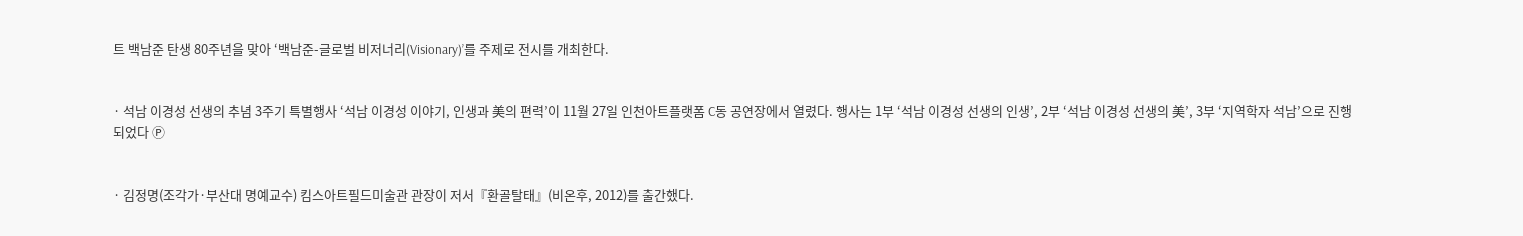트 백남준 탄생 80주년을 맞아 ‘백남준-글로벌 비저너리(Visionary)’를 주제로 전시를 개최한다.


· 석남 이경성 선생의 추념 3주기 특별행사 ‘석남 이경성 이야기, 인생과 美의 편력’이 11월 27일 인천아트플랫폼 C동 공연장에서 열렸다. 행사는 1부 ‘석남 이경성 선생의 인생’, 2부 ‘석남 이경성 선생의 美’, 3부 ‘지역학자 석남’으로 진행되었다 Ⓟ


· 김정명(조각가·부산대 명예교수) 킴스아트필드미술관 관장이 저서『환골탈태』(비온후, 2012)를 출간했다.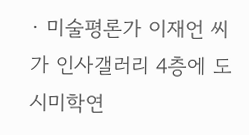· 미술평론가 이재언 씨가 인사갤러리 4층에 도시미학연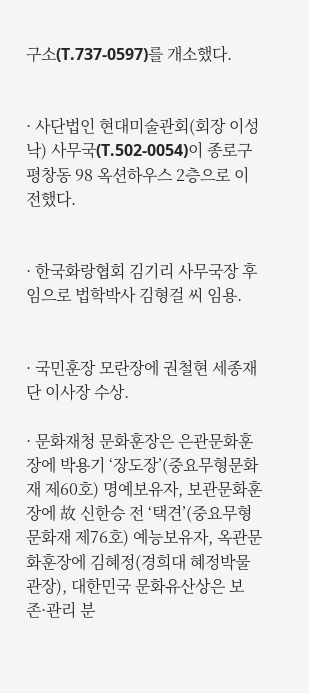구소(T.737-0597)를 개소했다.


· 사단법인 현대미술관회(회장 이성낙) 사무국(T.502-0054)이 종로구 평창동 98 옥션하우스 2층으로 이전했다.


· 한국화랑협회 김기리 사무국장 후임으로 법학박사 김형걸 씨 임용.


· 국민훈장 모란장에 권철현 세종재단 이사장 수상.

· 문화재청 문화훈장은 은관문화훈장에 박용기 ‘장도장’(중요무형문화재 제60호) 명예보유자, 보관문화훈장에 故 신한승 전 ‘택견’(중요무형문화재 제76호) 예능보유자, 옥관문화훈장에 김혜정(경희대 혜정박물관장), 대한민국 문화유산상은 보존·관리 분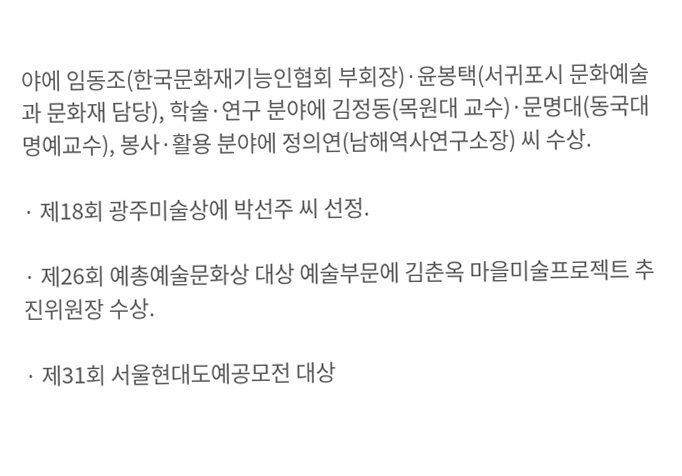야에 임동조(한국문화재기능인협회 부회장)·윤봉택(서귀포시 문화예술과 문화재 담당), 학술·연구 분야에 김정동(목원대 교수)·문명대(동국대 명예교수), 봉사·활용 분야에 정의연(남해역사연구소장) 씨 수상.

· 제18회 광주미술상에 박선주 씨 선정.

· 제26회 예총예술문화상 대상 예술부문에 김춘옥 마을미술프로젝트 추진위원장 수상.

· 제31회 서울현대도예공모전 대상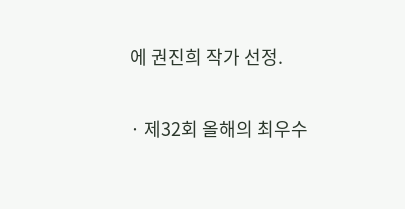에 권진희 작가 선정.

· 제32회 올해의 최우수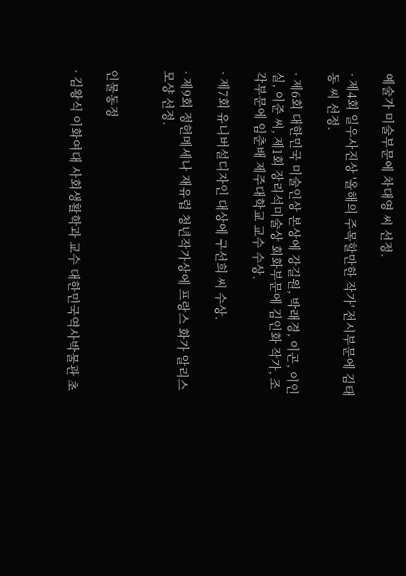예술가 미술부문에 차대영 씨 선정.

· 제4회 일우사진상 '올해의 주목할만한 작가' 전시부문에 김태동 씨 선정.

· 제6회 대한민국 미술인상 본상에 강길원, 박래경, 이곤, 이인실, 이준 씨, 제1회 장리석미술상 회화부문에 김인화 작가, 조각부문에 임춘배 제주대학교 교수 수상.

· 제7회 유니버설디자인 대상에 구선희 씨 수상.

· 제9회 정헌메세나 재유럽 청년작가상에 프랑스 화가 알리스 모샹 선정.


인물동정

· 김왕식 이화여대 사회생활학과 교수 대한민국역사박물관 초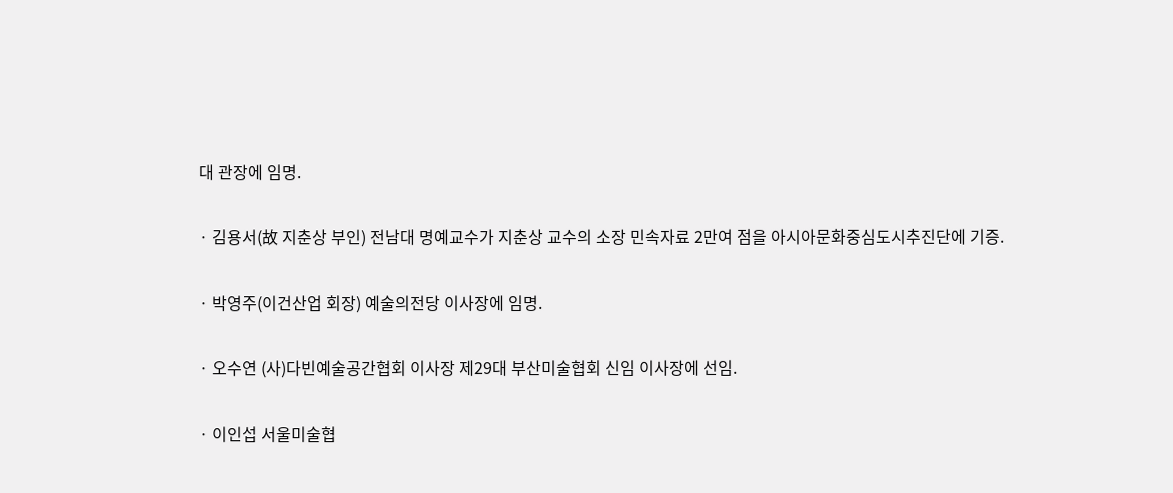대 관장에 임명.

· 김용서(故 지춘상 부인) 전남대 명예교수가 지춘상 교수의 소장 민속자료 2만여 점을 아시아문화중심도시추진단에 기증.

· 박영주(이건산업 회장) 예술의전당 이사장에 임명.

· 오수연 (사)다빈예술공간협회 이사장 제29대 부산미술협회 신임 이사장에 선임.

· 이인섭 서울미술협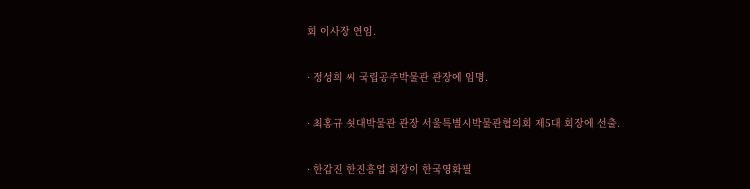회 이사장 연임.

· 정성희 씨 국립공주박물관 관장에 임명.

· 최홍규 쇳대박물관 관장 서울특별시박물관협의회 제5대 회장에 선출.

· 한갑진 한진흥업 회장이 한국영화필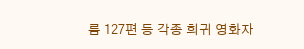름 127편 등 각종 희귀 영화자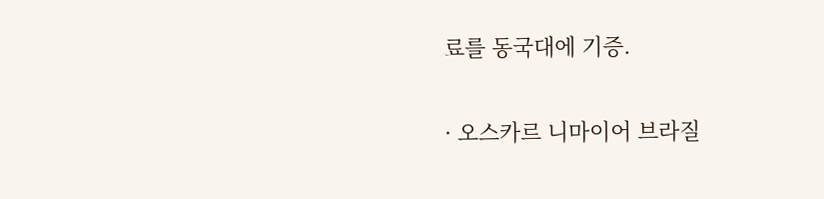료를 동국대에 기증.

· 오스카르 니마이어 브라질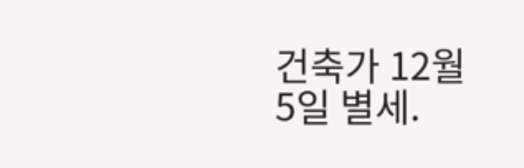건축가 12월 5일 별세.